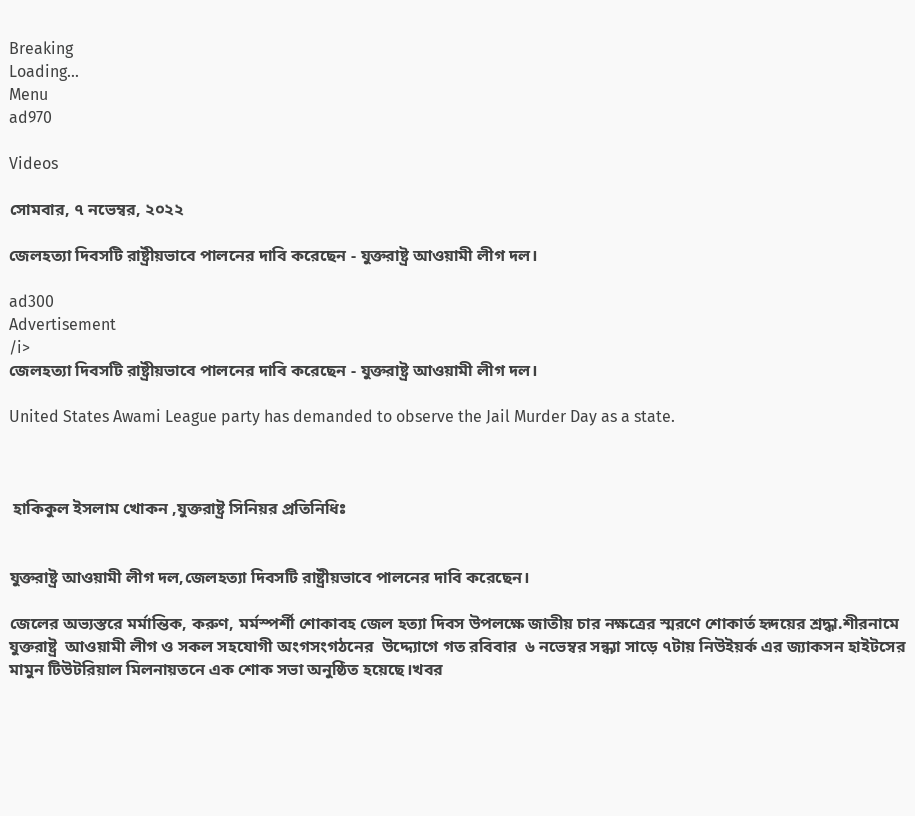Breaking
Loading...
Menu
ad970

Videos

সোমবার, ৭ নভেম্বর, ২০২২

জেলহত্যা দিবসটি রাষ্ট্রীয়ভাবে পালনের দাবি করেছেন - যুক্তরাষ্ট্র আওয়ামী লীগ দল।

ad300
Advertisement
/i>
জেলহত্যা দিবসটি রাষ্ট্রীয়ভাবে পালনের দাবি করেছেন - যুক্তরাষ্ট্র আওয়ামী লীগ দল।

United States Awami League party has demanded to observe the Jail Murder Day as a state.



 হাকিকুল ইসলাম খোকন ,যুক্তরাষ্ট্র সিনিয়র প্রতিনিধিঃ


যুক্তরাষ্ট্র আওয়ামী লীগ দল,জেলহত্যা দিবসটি রাষ্ট্রীয়ভাবে পালনের দাবি করেছেন।

জেলের অভ্যস্তরে মর্মান্তিক, করুণ, মর্মস্পর্শী শোকাবহ জেল হত্যা দিবস উপলক্ষে জাতীয় চার নক্ষত্রের স্মরণে শোকার্ত হৃদয়ের শ্রদ্ধা.শীরনামে  যুক্তরাষ্ট্র  আওয়ামী লীগ ও সকল সহযোগী অংগসংগঠনের  উদ্দ্যোগে গত রবিবার  ৬ নভেম্বর সন্ধ্যা সাড়ে ৭টায় নিউইয়র্ক এর জ্যাকসন হাইটসের মামুন টিউটরিয়াল মিলনায়তনে এক শোক সভা অনুষ্ঠিত হয়েছে।খবর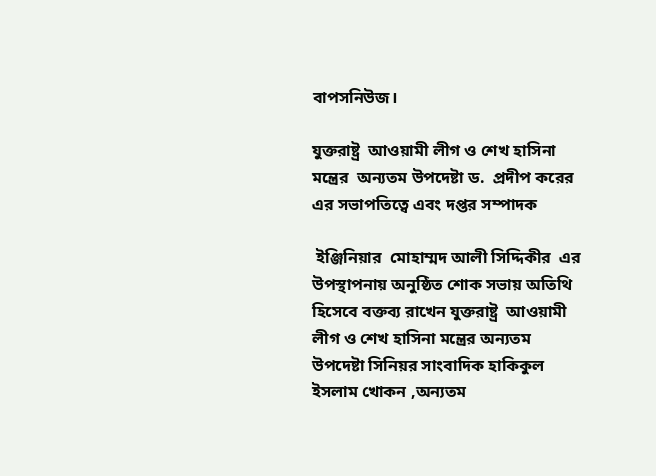বাপসনিউজ।

যুক্তরাষ্ট্র  আওয়ামী লীগ ও শেখ হাসিনা মন্ত্রের  অন্যতম উপদেষ্টা ড.  প্রদীপ করের এর সভাপতিত্বে এবং দপ্তর সম্পাদক

 ইঞ্জিনিয়ার  মোহাম্মদ আলী সিদ্দিকীর  এর উপস্থাপনায় অনুষ্ঠিত শোক সভায় অতিথি হিসেবে বক্তব্য রাখেন যুক্তরাষ্ট্র  আওয়ামী লীগ ও শেখ হাসিনা মন্ত্রের অন্যতম উপদেষ্টা সিনিয়র সাংবাদিক হাকিকুল ইসলাম খোকন ,অন্যতম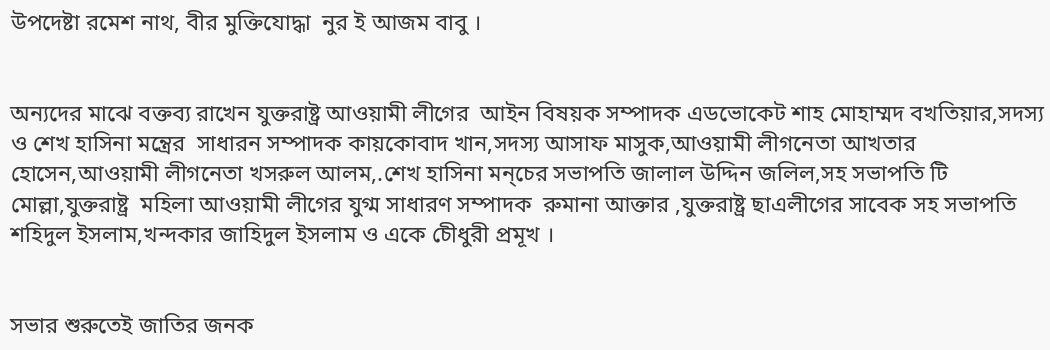উপদেষ্টা রমেশ নাথ, বীর মুক্তিযোদ্ধা  নুর ই আজম বাবু ।


অন্যদের মাঝে বক্তব্য রাখেন যুক্তরাষ্ট্র আওয়ামী লীগের  আইন বিষয়ক সম্পাদক এডভোকেট শাহ মোহাম্মদ বখতিয়ার,সদস্য ও শেখ হাসিনা মন্ত্রের  সাধারন সম্পাদক কায়কোবাদ খান,সদস্য আসাফ মাসুক,আওয়ামী লীগনেতা আখতার হোসেন,আওয়ামী লীগনেতা খসরুল আলম,.শেখ হাসিনা মন্চের সভাপতি জালাল উদ্দিন জলিল,সহ সভাপতি টি মোল্লা,যুক্তরাষ্ট্র  মহিলা আওয়ামী লীগের যুগ্ম সাধারণ সম্পাদক  রুমানা আক্তার ,যুক্তরাষ্ট্র ছাএলীগের সাবেক সহ সভাপতি শহিদুল ইসলাম,খন্দকার জাহিদুল ইসলাম ও একে চেীধুরী প্রমূখ ।


সভার শুরুতেই জাতির জনক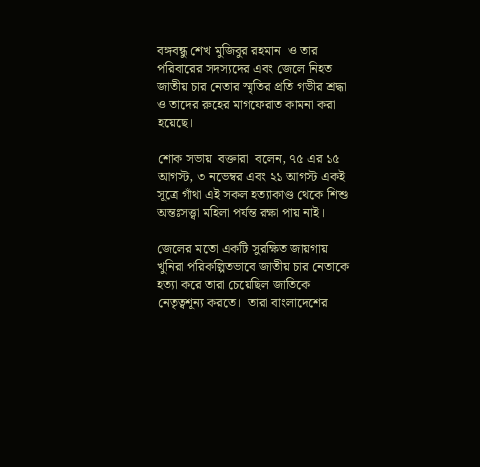বঙ্গবন্ধু শেখ মুজিবুর রহমান  ও তার পরিবারের সদস্যদের এবং জেলে নিহত জাতীয় চার নেতার স্মৃতির প্রতি গভীর শ্রদ্ধা ও তাদের রুহের মাগফেরাত কামনা করা হয়েছে।

শোক সভায়  বক্তারা  বলেন, ৭৫ এর ১৫ আগস্ট, ৩ নভেম্বর এবং ২১ আগস্ট একই সূত্রে গাঁথা এই সকল হত্যাকাণ্ড থেকে শিশু অন্তঃসত্ত্বা মহিলা পর্যন্ত রক্ষা পায় নাই।

জেলের মতো একটি সুরক্ষিত জায়গায় খুনিরা পরিকল্পিতভাবে জাতীয় চার নেতাকে হত্যা করে তারা চেয়েছিল জাতিকে নেতৃত্বশূন্য করতে।  তারা বাংলাদেশের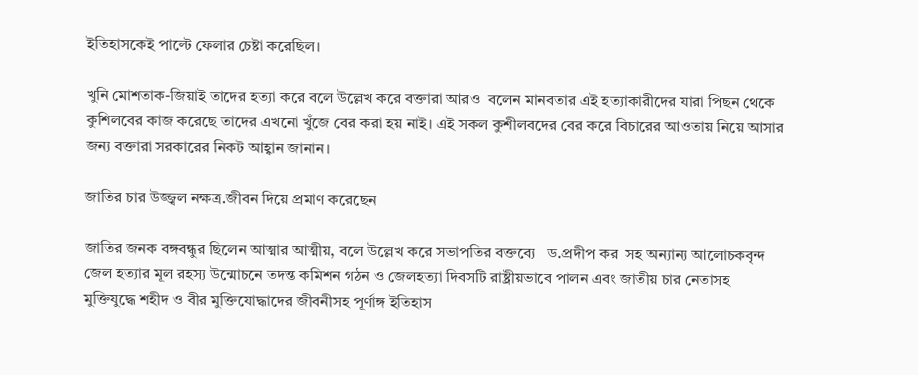ইতিহাসকেই পাল্টে ফেলার চেষ্টা করেছিল।

খুনি মোশতাক-জিয়াই তাদের হত্যা করে বলে উল্লেখ করে বক্তারা আরও  বলেন মানবতার এই হত্যাকারীদের যারা পিছন থেকে কুশিলবের কাজ করেছে তাদের এখনো খুঁজে বের করা হয় নাই। এই সকল কুশীলবদের বের করে বিচারের আওতায় নিয়ে আসার জন্য বক্তারা সরকারের নিকট আহ্বান জানান।

জাতির চার উজ্জ্বল নক্ষত্র.জীবন দিয়ে প্রমাণ করেছেন

জাতির জনক বঙ্গবন্ধুর ছিলেন আত্মার আত্মীয়, বলে উল্লেখ করে সভাপতির বক্তব্যে   ড.প্রদীপ কর  সহ অন্যান্য আলোচকবৃন্দ জেল হত্যার মূল রহস্য উন্মোচনে তদন্ত কমিশন গঠন ও জেলহত্যা দিবসটি রাষ্ট্রীয়ভাবে পালন এবং জাতীয় চার নেতাসহ মুক্তিযুদ্ধে শহীদ ও বীর মুক্তিযোদ্ধাদের জীবনীসহ পূর্ণাঙ্গ ইতিহাস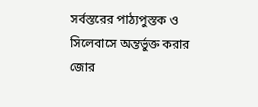সর্বস্তরের পাঠ্যপুস্তক ও সিলেবাসে অন্তর্ভুক্ত করার জোর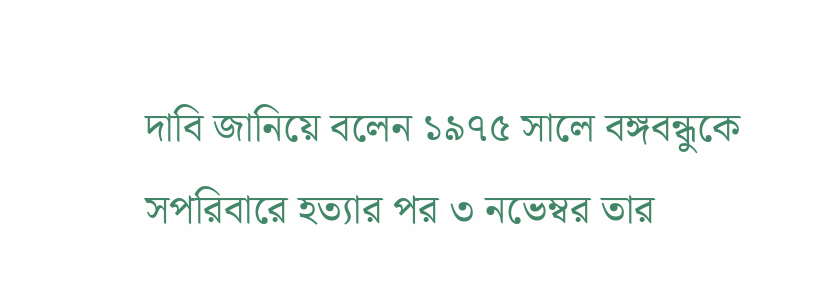দাবি জানিয়ে বলেন ১৯৭৫ সালে বঙ্গবন্ধুকে সপরিবারে হত্যার পর ৩ নভেম্বর তার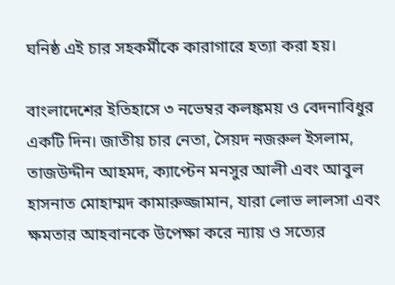ঘনিষ্ঠ এই চার সহকর্মীকে কারাগারে হত্যা করা হয়।

বাংলাদেশের ইতিহাসে ৩ নভেম্বর কলঙ্কময় ও বেদনাবিধুর একটি দিন। জাতীয় চার নেতা, সৈয়দ নজরুল ইসলাম, তাজউদ্দীন আহমদ, ক্যাপ্টেন মনসুর আলী এবং আবুল হাসনাত মোহাম্মদ কামারুজ্জামান, যারা লোভ লালসা এবং ক্ষমতার আহবানকে উপেক্ষা করে ন্যায় ও সত্যের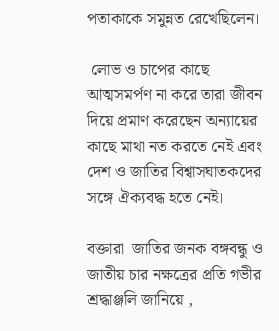পতাকাকে সমুন্নত রেখেছিলেন।

 লোভ ও চাপের কাছে আত্মসমর্পণ না করে তারা জীবন দিয়ে প্রমাণ করেছেন অন্যায়ের কাছে মাথা নত করতে নেই এবং দেশ ও জাতির বিশ্বাসঘাতকদের সঙ্গে ঐক্যবদ্ধ হতে নেই।

বক্তারা  জাতির জনক বঙ্গবন্ধু ও জাতীয় চার নক্ষত্রের প্রতি গভীর শ্রদ্ধাঞ্জলি জানিয়ে ,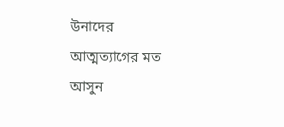উনাদের আত্মত্যাগের মত আসুন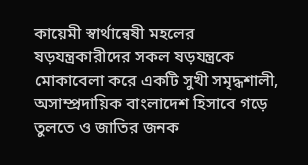কায়েমী স্বার্থান্বেষী মহলের ষড়যন্ত্রকারীদের সকল ষড়যন্ত্রকে মোকাবেলা করে একটি সুখী সমৃদ্ধশালী, অসাম্প্রদায়িক বাংলাদেশ হিসাবে গড়ে তুলতে ও জাতির জনক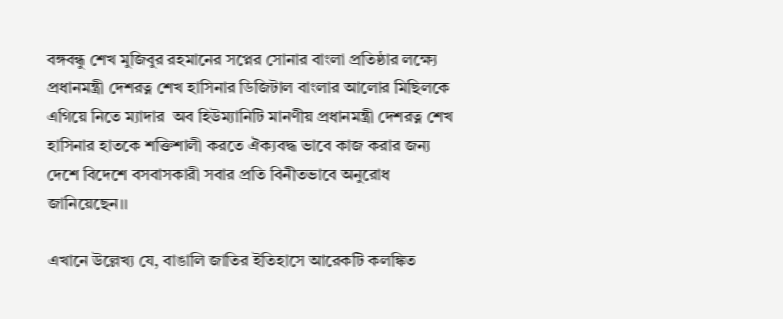বঙ্গবন্ধু শেখ মুজিবুর রহমানের সপ্নের সোনার বাংলা প্রতিষ্ঠার লক্ষ্যে প্রধানমন্ত্রী দেশরত্ন শেখ হাসিনার ডিজিটাল বাংলার আলোর মিছিলকে এগিয়ে নিতে ম্যাদার  অব হিউম্যানিটি মানণীয় প্রধানমন্ত্রী দেশরত্ন শেখ হাসিনার হাতকে শক্তিশালী করতে ঐক্যবদ্ধ ভাবে কাজ করার জন্য  দেশে বিদেশে বসবাসকারী সবার প্রতি বিনীতভাবে অনুরোধ জানিয়েছেন।।

এখানে উল্লেখ্য যে, বাঙালি জাতির ইতিহাসে আরেকটি কলঙ্কিত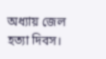অধ্যায় জেল হত্যা দিবস।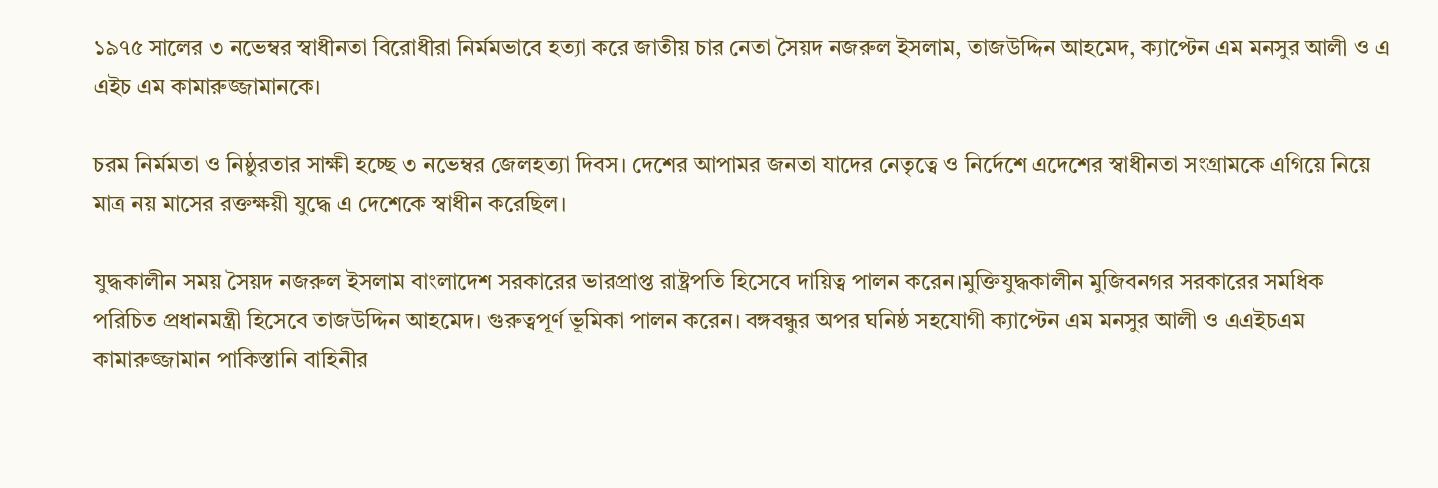১৯৭৫ সালের ৩ নভেম্বর স্বাধীনতা বিরোধীরা নির্মমভাবে হত্যা করে জাতীয় চার নেতা সৈয়দ নজরুল ইসলাম, তাজউদ্দিন আহমেদ, ক্যাপ্টেন এম মনসুর আলী ও এ এইচ এম কামারুজ্জামানকে।

চরম নির্মমতা ও নিষ্ঠুরতার সাক্ষী হচ্ছে ৩ নভেম্বর জেলহত্যা দিবস। দেশের আপামর জনতা যাদের নেতৃত্বে ও নির্দেশে এদেশের স্বাধীনতা সংগ্রামকে এগিয়ে নিয়ে মাত্র নয় মাসের রক্তক্ষয়ী যুদ্ধে এ দেশেকে স্বাধীন করেছিল।

যুদ্ধকালীন সময় সৈয়দ নজরুল ইসলাম বাংলাদেশ সরকারের ভারপ্রাপ্ত রাষ্ট্রপতি হিসেবে দায়িত্ব পালন করেন।মুক্তিযুদ্ধকালীন মুজিবনগর সরকারের সমধিক পরিচিত প্রধানমন্ত্রী হিসেবে তাজউদ্দিন আহমেদ। গুরুত্বপূর্ণ ভূমিকা পালন করেন। বঙ্গবন্ধুর অপর ঘনিষ্ঠ সহযোগী ক্যাপ্টেন এম মনসুর আলী ও এএইচএম কামারুজ্জামান পাকিস্তানি বাহিনীর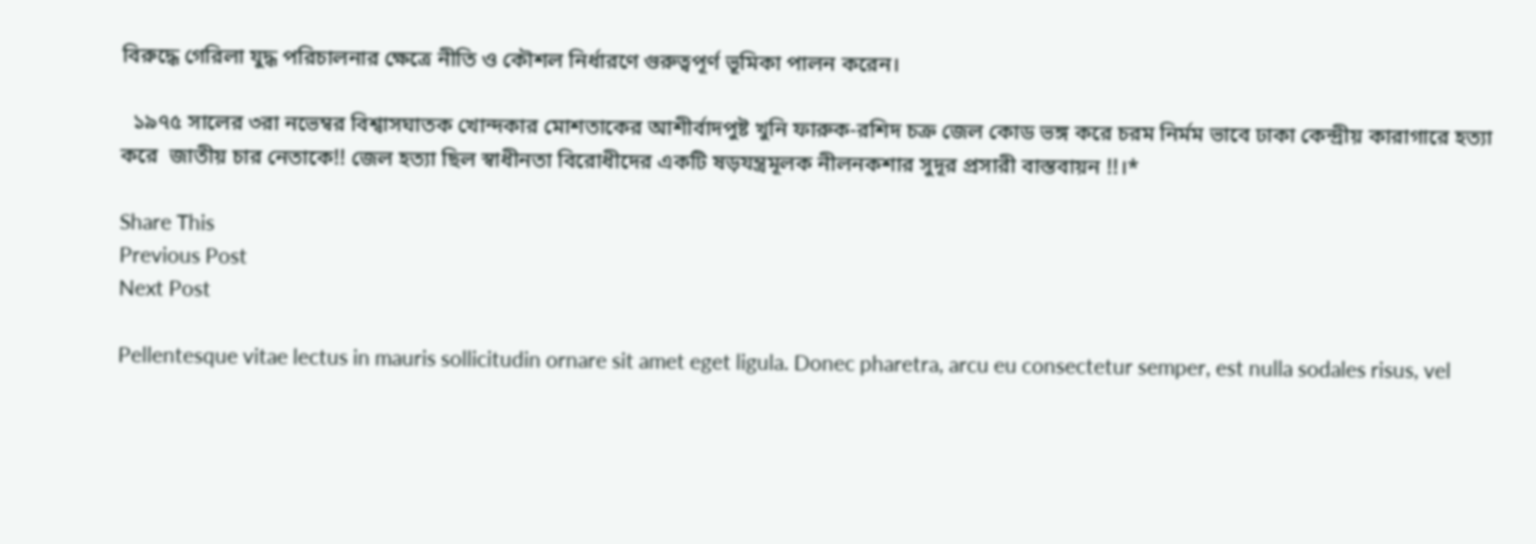বিরুদ্ধে গেরিলা যুদ্ধ পরিচালনার ক্ষেত্রে নীতি ও কৌশল নির্ধারণে গুরুত্বপূর্ণ ভূমিকা পালন করেন।

  ১৯৭৫ সালের ৩রা নভেম্বর বিশ্বাসঘাতক খোন্দকার মোশতাকের আশীর্বাদপুষ্ট খুনি ফারুক-রশিদ চক্র জেল কোড ভঙ্গ করে চরম নির্মম ভাবে ঢাকা কেন্দ্রীয় কারাগারে হত্যা করে  জাতীয় চার নেতাকে!! জেল হত্যা ছিল স্বাধীনতা বিরোধীদের একটি ষড়যন্ত্রমূলক নীলনকশার সুদূর প্রসারী বাস্তবায়ন !!।*

Share This
Previous Post
Next Post

Pellentesque vitae lectus in mauris sollicitudin ornare sit amet eget ligula. Donec pharetra, arcu eu consectetur semper, est nulla sodales risus, vel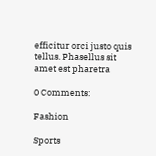efficitur orci justo quis tellus. Phasellus sit amet est pharetra

0 Comments:

Fashion

Sports